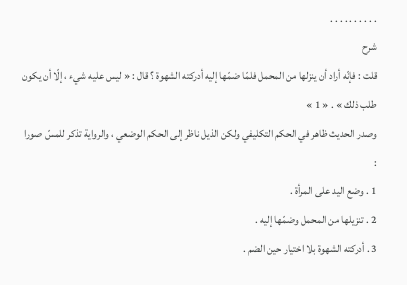. . . . . . . . . .
شرح
قلت : فإنّه أراد أن ينزلها من المحمل فلمّا ضمّها إليه أدركته الشهوة ؟ قال : « ليس عليه شيء ، إلّا أن يكون طلب ذلك » . « 1 »
وصدر الحديث ظاهر في الحكم التكليفي ولكن الذيل ناظر إلى الحكم الوضعي ، والرواية تذكر للمسّ صورا :
1 . وضع اليد على المرأة .
2 . تنزيلها من المحمل وضمّها إليه .
3 . أدركته الشهوة بلا اختيار حين الضم .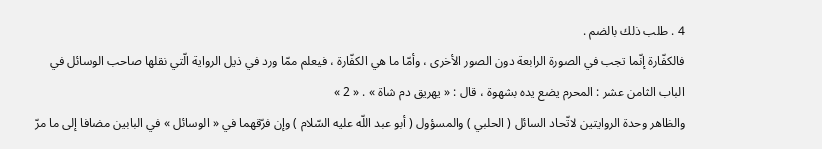4 . طلب ذلك بالضم .
فالكفّارة إنّما تجب في الصورة الرابعة دون الصور الأخرى ، وأمّا ما هي الكفّارة ، فيعلم ممّا ورد في ذيل الرواية الّتي نقلها صاحب الوسائل في الباب الثامن عشر : المحرم يضع يده بشهوة ، قال : « يهريق دم شاة » . « 2 »
والظاهر وحدة الروايتين لاتّحاد السائل ( الحلبي ) والمسؤول ( أبو عبد اللّه عليه السّلام ) وإن فرّقهما في « الوسائل » في البابين مضافا إلى ما مرّ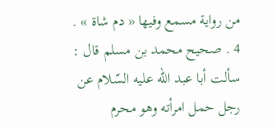من رواية مسمع وفيها « دم شاة » .
4 . صحيح محمد بن مسلم قال : سألت أبا عبد اللّه عليه السّلام عن رجل حمل امرأته وهو محرم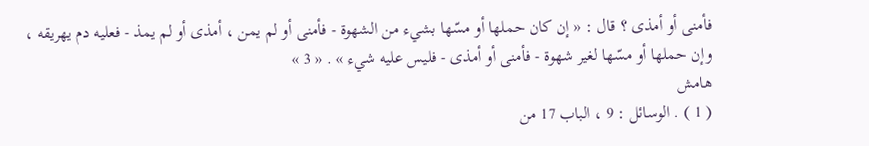فأمنى أو أمذى ؟ قال : « إن كان حملها أو مسّها بشيء من الشهوة - فأمنى أو لم يمن ، أمذى أو لم يمذ - فعليه دم يهريقه ، وإن حملها أو مسّها لغير شهوة - فأمنى أو أمذى - فليس عليه شيء » . « 3 »
هامش
( 1 ) . الوسائل : 9 ، الباب 17 من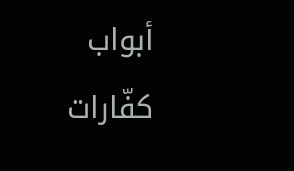أبواب كفّارات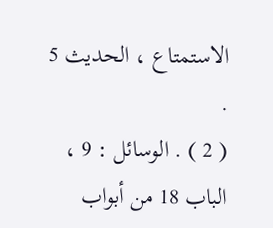الاستمتاع ، الحديث 5 .
( 2 ) . الوسائل : 9 ، الباب 18 من أبواب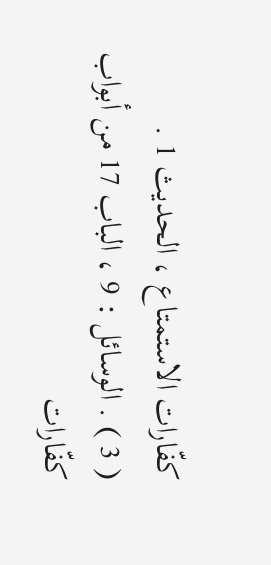كفّارات الاستمتاع ، الحديث 1 .
( 3 ) . الوسائل : 9 ، الباب 17 من أبواب كفّارات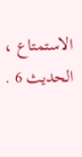الاستمتاع ، الحديث 6 .